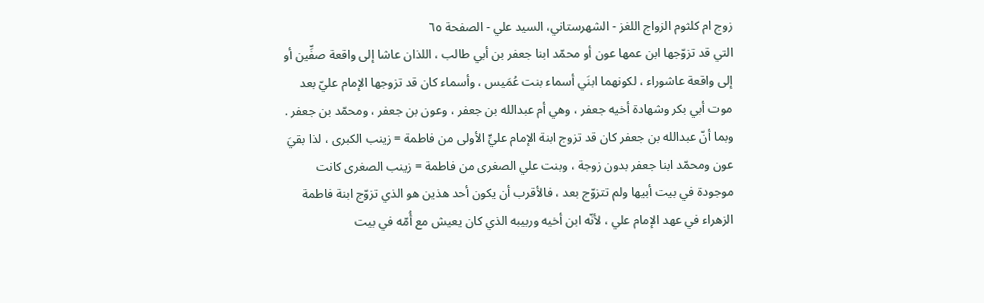زوج ام کلثوم الزواج اللغز - الشهرستاني، السيد علي - الصفحة ٦٥
التي قد تزوّجها ابن عمها عون أو محمّد ابنا جعفر بن أبي طالب ، اللذان عاشا إلى واقعة صفِّين أو إلى واقعة عاشوراء ، لكونهما ابنَي أسماء بنت عُمَيس ، وأسماء كان قد تزوجها الإمام عليّ بعد موت أبي بكر وشهادة أخيه جعفر ، وهي أم عبدالله بن جعفر ، وعون بن جعفر ، ومحمّد بن جعفر .
وبما أنّ عبدالله بن جعفر كان قد تزوج ابنة الإمام عليٍّ الأولى من فاطمة = زينب الكبرى ، لذا بقيَ عون ومحمّد ابنا جعفر بدون زوجة ، وبنت علي الصغرى من فاطمة = زينب الصغرى كانت موجودة في بيت أبيها ولم تتزوّج بعد ، فالأقرب أن يكون أحد هذين هو الذي تزوّج ابنة فاطمة الزهراء في عهد الإمام علي ، لأنّه ابن أخيه وربيبه الذي كان يعيش مع أُمّه في بيت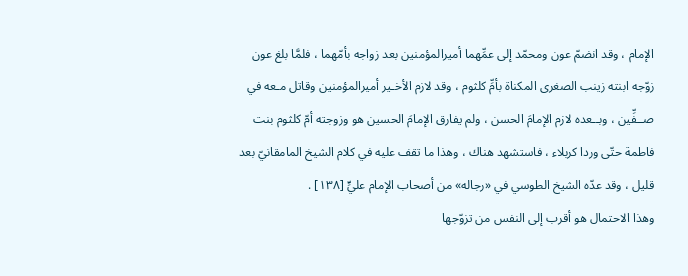الإمام ، وقد انضمّ عون ومحمّد إلى عمِّهما أميرالمؤمنين بعد زواجه بأمّهما ، فلمَّا بلغ عون زوّجه ابنته زينب الصغرى المكناة بأمِّ كلثوم ، وقد لازم الأخـير أميرالمؤمنين وقاتل مـعه في صــفِّين ، وبــعده لازم الإمامَ الحسن ، ولم يفارق الإمامَ الحسين هو وزوجته أمّ كلثوم بنت فاطمة حتّى وردا كربلاء ، فاستشهد هناك ، وهذا ما تقف عليه في كلام الشيخ المامقانيّ بعد قليل ، وقد عدّه الشيخ الطوسي في «رجاله» من أصحاب الإمام عليٍّ [١٣٨] .
وهذا الاحتمال هو أقرب إلى النفس من تزوّجها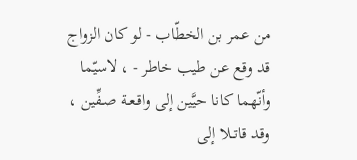من عمر بن الخطّاب - لو كان الزواج قد وقع عن طيب خاطر - ، لاسيّما وأنّهما كانا حيَّين إلى واقـعـة صـفِّين ، وقد قاتــلا إلى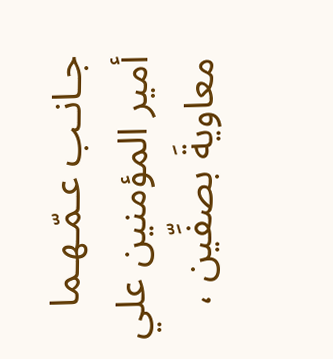جـانـب عـمّـهـما أمير المؤمنين علي معاويةَ بصفِّين ،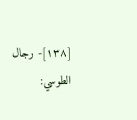[١٣٨]- رجال الطوسي: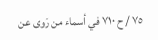٧٥ / ح ٧١٠ في أسماء من رَوى عن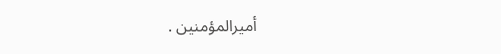أميرالمؤمنين .